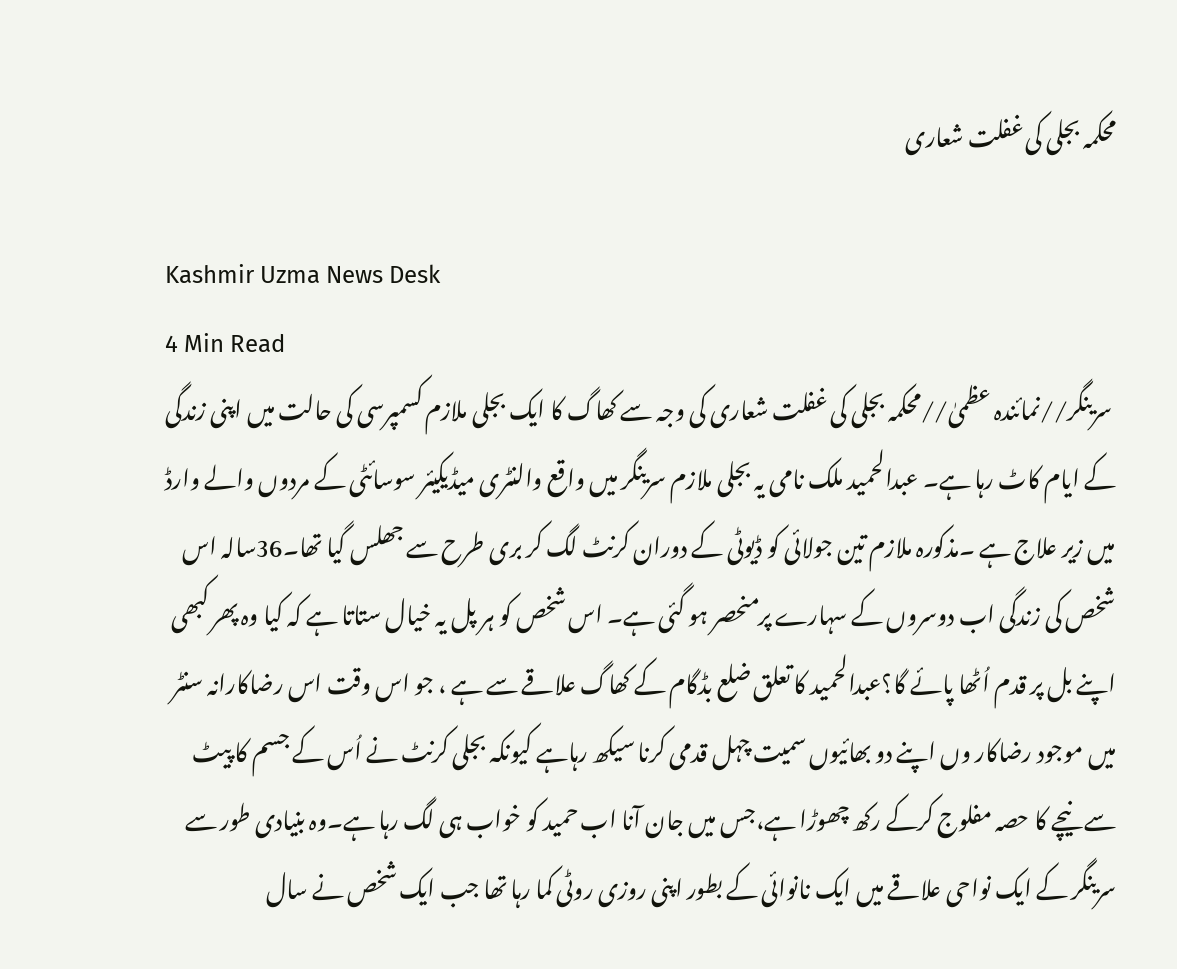محکمہ بجلی کی غفلت شعاری

Kashmir Uzma News Desk
4 Min Read
 سرینگر//نمائندہ عظمیٰ//محکمہ بجلی کی غفلت شعاری کی وجہ سے کھاگ کا ایک بجلی ملازم کسمپرسی کی حالت میں اپنی زندگی کے ایام کاٹ رہا ہے۔ عبدالحمید ملک نامی یہ بجلی ملازم سرینگر میں واقع والنٹری میڈیکیئر سوسائٹی کے مردوں والے وارڈ میں زیر علاج ہے ۔مذکورہ ملازم تین جولائی کو ڈیوٹی کے دوران کرنٹ لگ کر بری طرح سے جھلس گیا تھا۔36سالہ اس شخص کی زندگی اب دوسروں کے سہارے پرمنحصر ہو گئی ہے۔ اس شخص کو ہر پل یہ خیال ستاتا ہے کہ کیا وہ پھر کبھی اپنے بل پر قدم اُٹھا پائے گا؟عبدالحمید کا تعلق ضلع بڈگام کے کھاگ علاقے سے ہے ، جو اس وقت اس رضاکارانہ سنٹر میں موجود رضاکار وں اپنے دو بھائیوں سمیت چہل قدمی کرنا سیکھ رہاہے کیونکہ بجلی کرنٹ نے اُس کے جسم کا پیٹ سے نیچے کا حصہ مفلوج کرکے رکھ چھوڑا ہے،جس میں جان آنا اب حمید کو خواب ہی لگ رہا ہے۔وہ بنیادی طور سے سرینگر کے ایک نواحی علاقے میں ایک نانوائی کے بطور اپنی روزی روٹی کما رہا تھا جب ایک شخص نے سال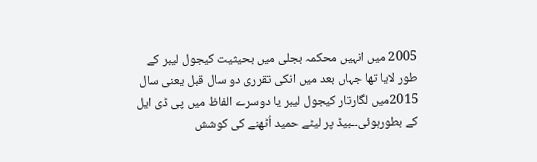2005 میں انہیں محکمہ بجلی میں بحیثیت کیجول لیبر کے طور لایا تھا جہاں بعد میں انکی تقرری دو سال قبل یعنی سال 2015میں لگارتار کیجول لیبر یا دوسرے الفاظ میں پی ڈی ایل کے بطورہوئی۔ـبیڈ پر لیٹے حمید اُٹھنے کی کوشش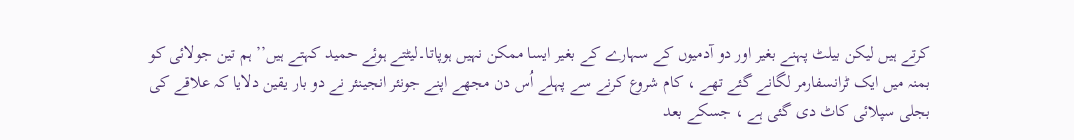کرتے ہیں لیکن بیلٹ پہنے بغیر اور دو آدمیوں کے سہارے کے بغیر ایسا ممکن نہیں ہوپاتا۔لیٹتے ہوئے حمید کہتے ہیں’’ ہم تین جولائی کو بمنہ میں ایک ٹرانسفارمر لگانے گئے تھے ، کام شروع کرنے سے پہلے اُس دن مجھے اپنے جونئر انجینئر نے دو بار یقین دلایا کہ علاقے کی بجلی سپلائی کاٹ دی گئی ہے ، جسکے بعد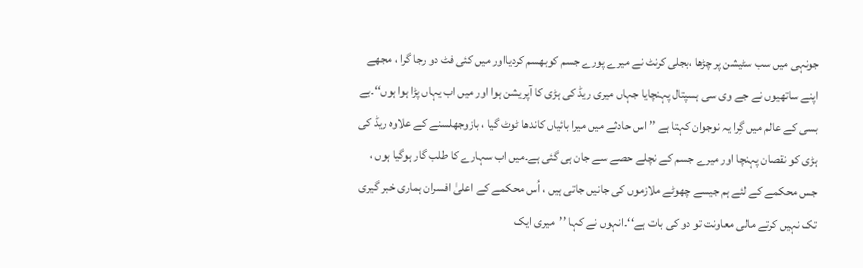جونہی میں سب سٹیشن پر چڑھا ،بجلی کرنٹ نے میرے پورے جسم کوبھسم کردیااور میں کئی فٹ دو رجا گرا ، مجھے اپنے ساتھیوں نے جے وی سی ہسپتال پہنچایا جہاں میری ریڈ کی ہڑی کا آپریشن ہوا اور میں اب یہاں پڑا ہوا ہوں‘‘۔بے بسی کے عالم میں گِرا یہ نوجوان کہتا ہے ’’ اس حادثے میں میرا بائیاں کاندھا ٹوٹ گیا ، بازوجھلسنے کے علاوہ ریڈ کی ہڑی کو نقصان پہنچا اور میرے جسم کے نچلے حصے سے جان ہی گئی ہے۔میں اب سہارے کا طلب گار ہوگیا ہوں ، جس محکمے کے لئے ہم جیسے چھوٹے ملازموں کی جانیں جاتی ہیں ، اُس محکمے کے اعلیٰ افسران ہماری خبر گیری تک نہیں کرتے مالی معاونت تو دو کی بات ہے‘‘۔انہوں نے کہا ’’میری ایک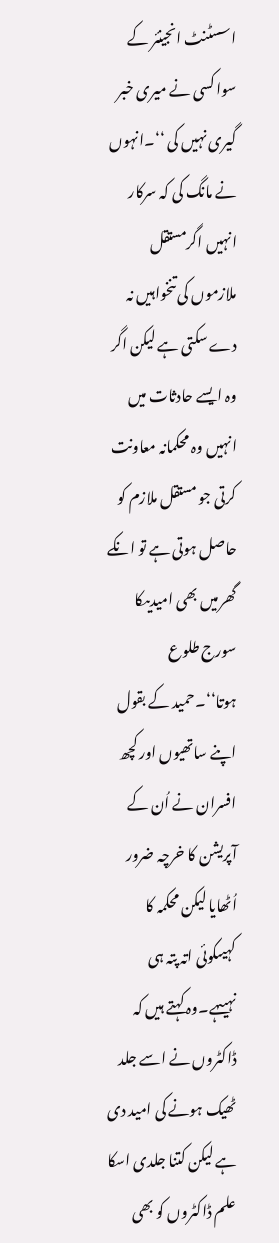اسسٹنٹ انجینئر کے سوا کسی نے میری خبر گیری نہیں کی ‘‘۔انہوں نے مانگ کی کہ سرکار انہیں اگرمستقل ملازموں کی تنخواہیں نہ دے سکتی ہے لیکن اگر وہ ایسے حادثات میں انہیں وہ محکمانہ معاونت کرتی جو مستقل ملازم کو حاصل ہوتی ہے تو انکے گھرمیں بھی امیدیںکا سورج طلوع ہوتا‘‘۔حمید کے بقول اپنے ساتھیوں اور کچھ افسران نے اُن کے آپریشن کا خرچہ ضرور اُٹھایا لیکن محکمہ کا کہیںکوئی اتہ پتہ ہی نہیںہے۔وہ کہتے ہیں کہ ڈاکٹروں نے اسے جلد ٹھیک ہونے کی امید دی ہے لیکن کتنا جلدی اسکا علم ڈاکٹروں کو بھی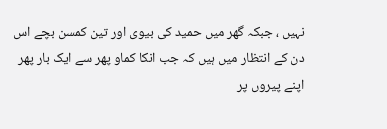نہیں ، جبکہ گھر میں حمید کی بیوی اور تین کمسن بچے اس دن کے انتظار میں ہیں کہ جب انکا کماو پھر سے ایک بار پھر اپنے پیروں پر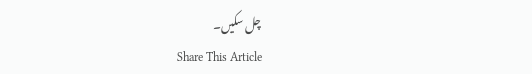چل سکیں۔
Share This Article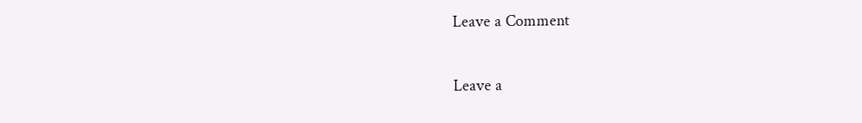Leave a Comment

Leave a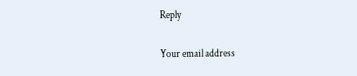Reply

Your email address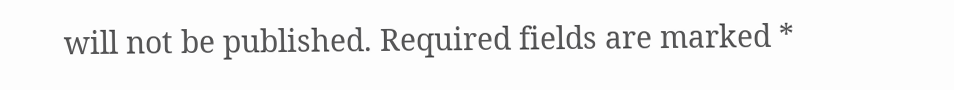will not be published. Required fields are marked *